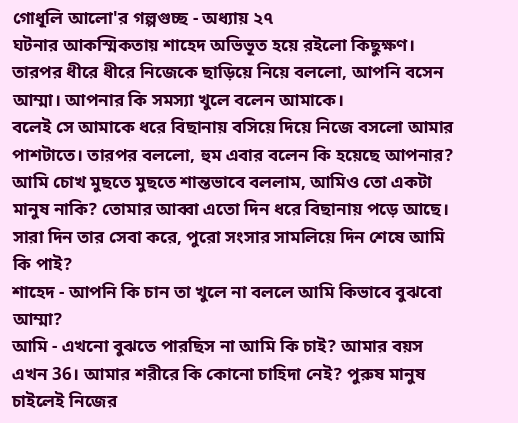গোধূলি আলো'র গল্পগুচ্ছ - অধ্যায় ২৭
ঘটনার আকস্মিকতায় শাহেদ অভিভূত হয়ে রইলো কিছুক্ষণ। তারপর ধীরে ধীরে নিজেকে ছাড়িয়ে নিয়ে বললো, আপনি বসেন আম্মা। আপনার কি সমস্যা খুলে বলেন আমাকে।
বলেই সে আমাকে ধরে বিছানায় বসিয়ে দিয়ে নিজে বসলো আমার পাশটাতে। তারপর বললো, হুম এবার বলেন কি হয়েছে আপনার?
আমি চোখ মুছতে মুছতে শান্তভাবে বললাম, আমিও তো একটা মানুষ নাকি? তোমার আব্বা এতো দিন ধরে বিছানায় পড়ে আছে। সারা দিন তার সেবা করে, পুরো সংসার সামলিয়ে দিন শেষে আমি কি পাই?
শাহেদ - আপনি কি চান তা খুলে না বললে আমি কিভাবে বুঝবো আম্মা?
আমি - এখনো বুঝতে পারছিস না আমি কি চাই? আমার বয়স এখন 36। আমার শরীরে কি কোনো চাহিদা নেই? পুরুষ মানুষ চাইলেই নিজের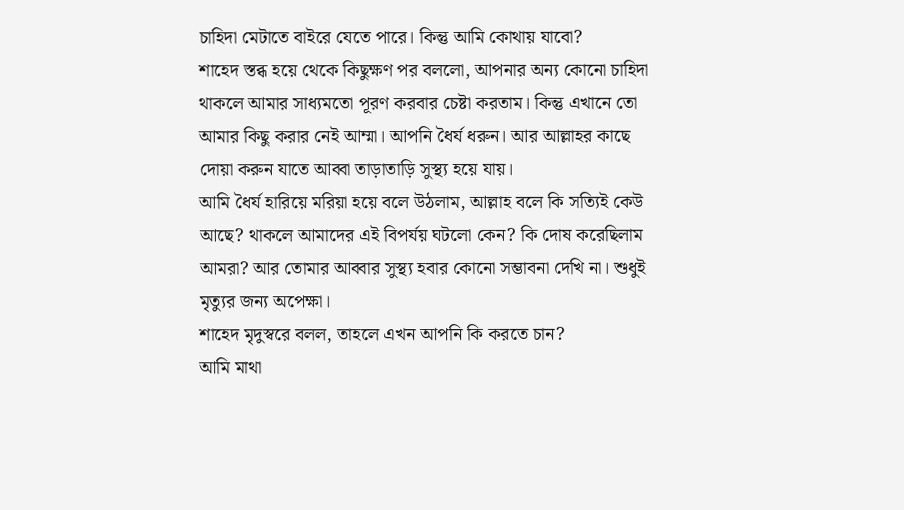চাহিদা মেটাতে বাইরে যেতে পারে। কিন্তু আমি কোথায় যাবো?
শাহেদ স্তব্ধ হয়ে থেকে কিছুক্ষণ পর বললো, আপনার অন্য কোনো চাহিদা থাকলে আমার সাধ্যমতো পূরণ করবার চেষ্টা করতাম। কিন্তু এখানে তো আমার কিছু করার নেই আম্মা। আপনি ধৈর্য ধরুন। আর আল্লাহর কাছে দোয়া করুন যাতে আব্বা তাড়াতাড়ি সুস্থ্য হয়ে যায়।
আমি ধৈর্য হারিয়ে মরিয়া হয়ে বলে উঠলাম, আল্লাহ বলে কি সত্যিই কেউ আছে? থাকলে আমাদের এই বিপর্যয় ঘটলো কেন? কি দোষ করেছিলাম আমরা? আর তোমার আব্বার সুস্থ্য হবার কোনো সম্ভাবনা দেখি না। শুধুই মৃত্যুর জন্য অপেক্ষা।
শাহেদ মৃদুস্বরে বলল, তাহলে এখন আপনি কি করতে চান?
আমি মাথা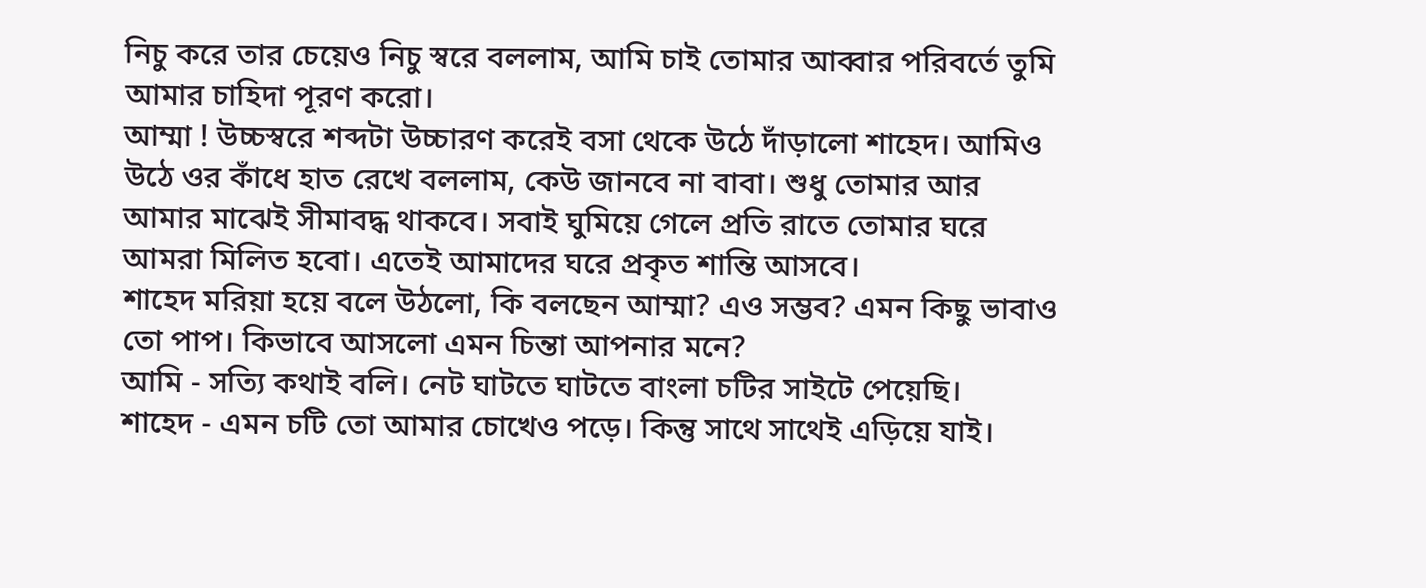নিচু করে তার চেয়েও নিচু স্বরে বললাম, আমি চাই তোমার আব্বার পরিবর্তে তুমি আমার চাহিদা পূরণ করো।
আম্মা ! উচ্চস্বরে শব্দটা উচ্চারণ করেই বসা থেকে উঠে দাঁড়ালো শাহেদ। আমিও উঠে ওর কাঁধে হাত রেখে বললাম, কেউ জানবে না বাবা। শুধু তোমার আর আমার মাঝেই সীমাবদ্ধ থাকবে। সবাই ঘুমিয়ে গেলে প্রতি রাতে তোমার ঘরে আমরা মিলিত হবো। এতেই আমাদের ঘরে প্রকৃত শান্তি আসবে।
শাহেদ মরিয়া হয়ে বলে উঠলো, কি বলছেন আম্মা? এও সম্ভব? এমন কিছু ভাবাও তো পাপ। কিভাবে আসলো এমন চিন্তা আপনার মনে?
আমি - সত্যি কথাই বলি। নেট ঘাটতে ঘাটতে বাংলা চটির সাইটে পেয়েছি।
শাহেদ - এমন চটি তো আমার চোখেও পড়ে। কিন্তু সাথে সাথেই এড়িয়ে যাই।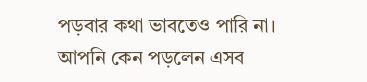পড়বার কথা ভাবতেও পারি না। আপনি কেন পড়লেন এসব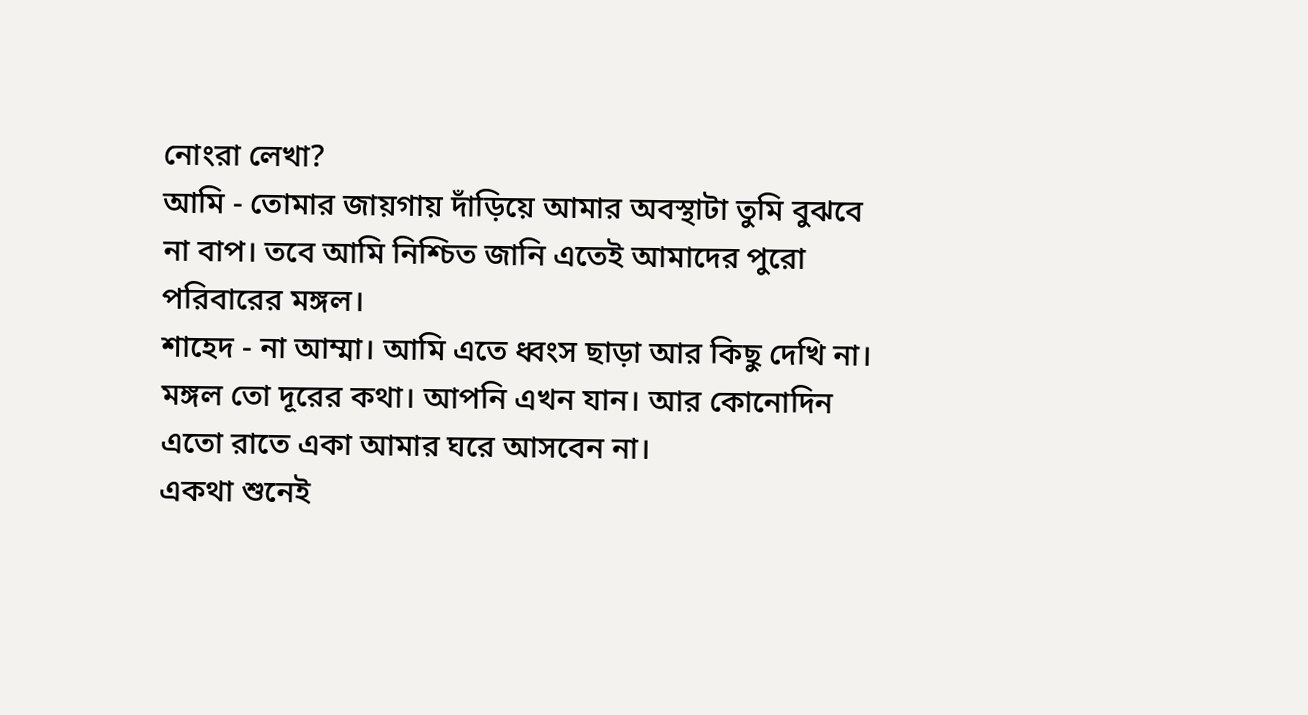নোংরা লেখা?
আমি - তোমার জায়গায় দাঁড়িয়ে আমার অবস্থাটা তুমি বুঝবে না বাপ। তবে আমি নিশ্চিত জানি এতেই আমাদের পুরো পরিবারের মঙ্গল।
শাহেদ - না আম্মা। আমি এতে ধ্বংস ছাড়া আর কিছু দেখি না। মঙ্গল তো দূরের কথা। আপনি এখন যান। আর কোনোদিন এতো রাতে একা আমার ঘরে আসবেন না।
একথা শুনেই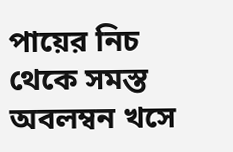পায়ের নিচ থেকে সমস্ত অবলম্বন খসে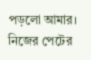পড়লো আমার। নিজের পেটের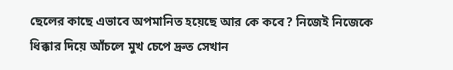ছেলের কাছে এভাবে অপমানিত হয়েছে আর কে কবে? নিজেই নিজেকে ধিক্কার দিয়ে আঁচলে মুখ চেপে দ্রুত সেখান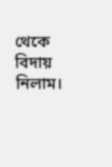থেকে বিদায় নিলাম।